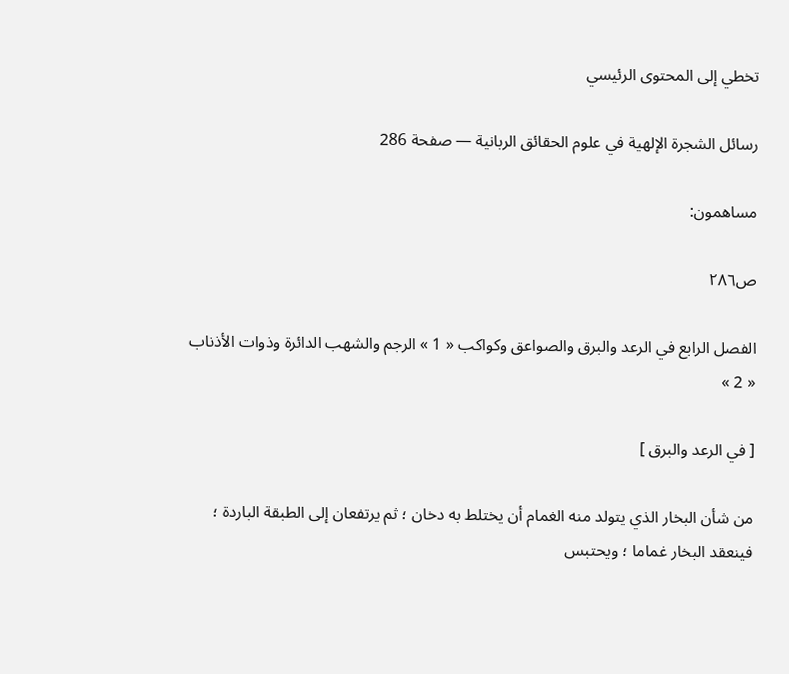تخطي إلى المحتوى الرئيسي

رسائل الشجرة الإلهية في علوم الحقائق الربانية — صفحة 286

مساهمون:

ص٢٨٦

الفصل الرابع في الرعد والبرق والصواعق وكواكب « 1 » الرجم والشهب الدائرة وذوات الأذناب « 2 »

[ في الرعد والبرق ]

من شأن البخار الذي يتولد منه الغمام أن يختلط به دخان ؛ ثم يرتفعان إلى الطبقة الباردة ؛ فينعقد البخار غماما ؛ ويحتبس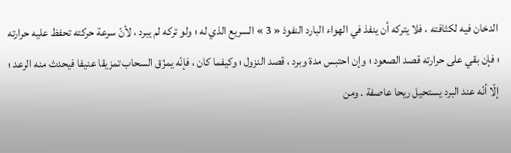الدخان فيه لكثافته ، فلا يتركه أن ينفذ في الهواء البارد النفوذ « 3 » السريع الذي له ؛ ولو تركه لم يبرد ، لأنّ سرعة حركته تحفظ عليه حرارته ؛ فإن بقي على حرارته قصد الصعود ؛ وإن احتبس مدة وبرد ، قصد النزول ؛ وكيفما كان ، فإنّه يمزّق السحاب تمزيقا عنيفا فيحدث منه الرعد ؛ إلّا أنّه عند البرد يستحيل ريحا عاصفة . ومن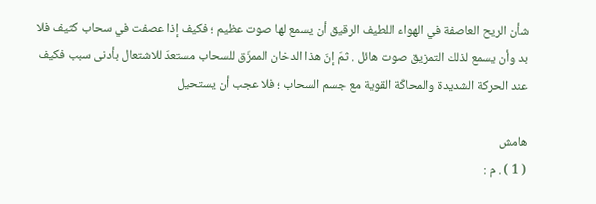شأن الريح العاصفة في الهواء اللطيف الرقيق أن يسمع لها صوت عظيم ؛ فكيف إذا عصفت في سحاب كثيف فلا بد وأن يسمع لذلك التمزيق صوت هائل . ثمّ إنّ هذا الدخان الممزّق للسحاب مستعدّ للاشتعال بأدنى سبب فكيف عند الحركة الشديدة والمحاكّة القوية مع جسم السحاب ؛ فلا عجب أن يستحيل

هامش
( 1 ) . م :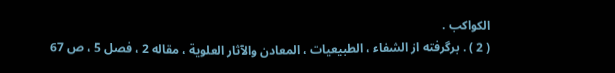الكواكب .
( 2 ) . برگرفته از الشفاء ، الطبيعيات ، المعادن والآثار العلوية ، مقاله 2 ، فصل 5 ، ص 67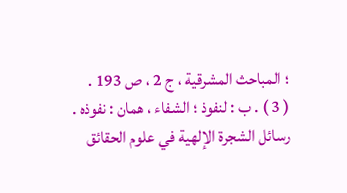؛ المباحث المشرقية ، ج 2 ، ص 193 .
( 3 ) . ب : لنفوذ ؛ الشفاء ، همان : نفوذه .
رسائل الشجرة الإلهية في علوم الحقائق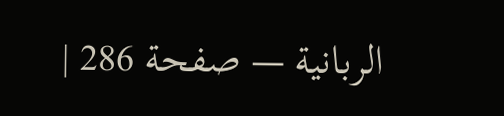الربانية — صفحة 286 |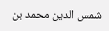شمس الدين محمد بن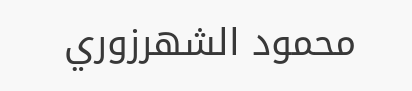محمود الشهرزوري